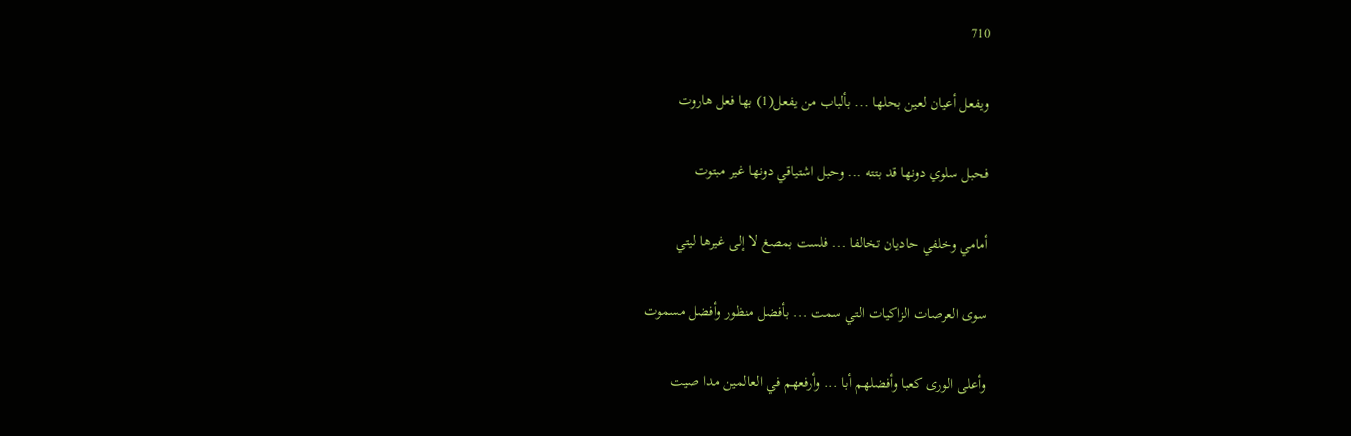710

ويفعل أعيان لعين بحلها ... بألباب من يفعل(1) بها فعل هاروت

فحبل سلوي دونها قد بتته ... وحبل اشتياقي دونها غير مبتوت

أمامي وخلفي حاديان تخالفا ... فلست بمصغ لا إلى غيرها ليتي

سوى العرصات الزاكيات التي سمت ... بأفضل منظور وأفضل مسموت

وأعلى الورى كعبا وأفضلهم أبا ... وأرفعهم في العالمين مدا صيت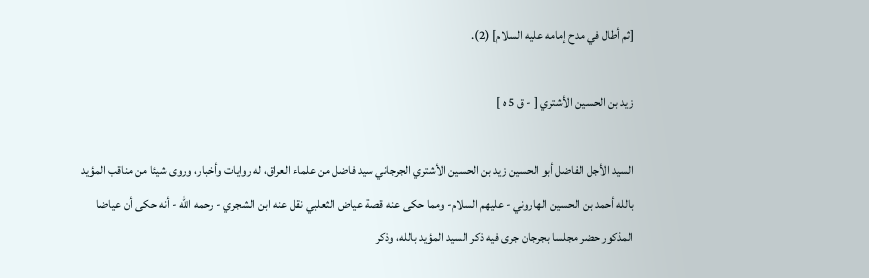[ثم أطال في مدح إمامه عليه السلام] (2).

زيد بن الحسين الأشتري [ - ق 5 ه ]

السيد الأجل الفاضل أبو الحسين زيد بن الحسين الأشتري الجرجاني سيد فاضل من علماء العراق، له روايات وأخبار، وروى شيئا من مناقب المؤيد بالله أحمد بن الحسين الهاروني - عليهم السلام- ومما حكى عنه قصة عياض الثعلبي نقل عنه ابن الشجري - رحمه الله - أنه حكى أن عياضا المذكور حضر مجلسا بجرجان جرى فيه ذكر السيد المؤيد بالله، وذكر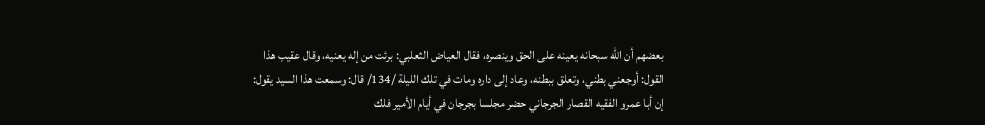بعضهم أن الله سبحانه يعينه على الحق وينصره، فقال العياض الثعلبي: برئت من إله يعنيه، وقال عقيب هذا القول: أوجعني بطني، وتعلق ببطنه، وعاد إلى داره ومات في تلك الليلة /134/ قال: وسمعت هذا السيد يقول: إن أبا عمرو الفقيه القصار الجرجاني حضر مجلسا بجرجان في أيام الأمير فلك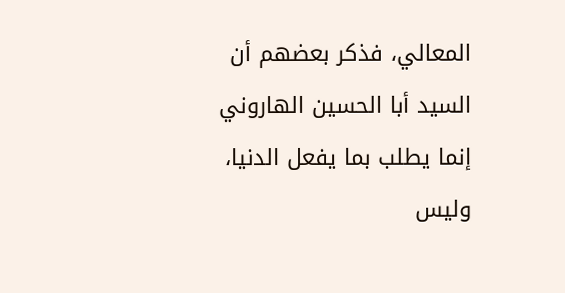المعالي، فذكر بعضهم أن السيد أبا الحسين الهاروني إنما يطلب بما يفعل الدنيا، وليس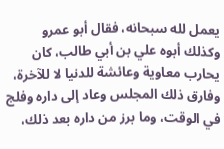يعمل لله سبحانه، فقال أبو عمرو وكذلك أبوه علي بن أبي طالب، كان يحارب معاوية وعائشة للدنيا لا للآخرة، وفارق ذلك المجلس وعاد إلى داره وفلج في الوقت، وما برز من داره بعد ذلك،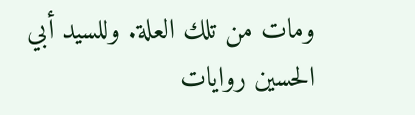ومات من تلك العلة. وللسيد أبي الحسين روايات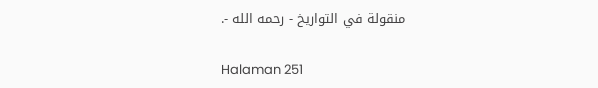منقولة في التواريخ - رحمه الله -.

Halaman 251